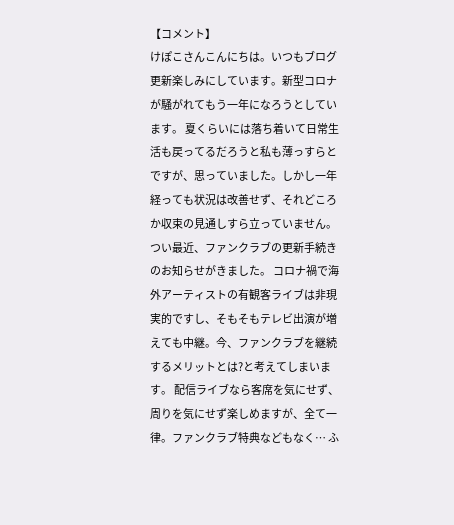【コメント】
けぽこさんこんにちは。いつもブログ更新楽しみにしています。新型コロナが騒がれてもう一年になろうとしています。 夏くらいには落ち着いて日常生活も戻ってるだろうと私も薄っすらとですが、思っていました。しかし一年経っても状況は改善せず、それどころか収束の見通しすら立っていません。つい最近、ファンクラブの更新手続きのお知らせがきました。 コロナ禍で海外アーティストの有観客ライブは非現実的ですし、そもそもテレビ出演が増えても中継。今、ファンクラブを継続するメリットとは?と考えてしまいます。 配信ライブなら客席を気にせず、周りを気にせず楽しめますが、全て一律。ファンクラブ特典などもなく… ふ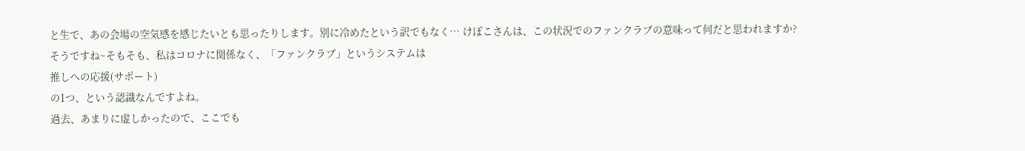と生で、あの会場の空気感を感じたいとも思ったりします。別に冷めたという訳でもなく… けぽこさんは、この状況でのファンクラブの意味って何だと思われますか?
そうですね~そもそも、私はコロナに関係なく、「ファンクラブ」というシステムは
推しへの応援(サポート)
の1つ、という認識なんですよね。
過去、あまりに虚しかったので、ここでも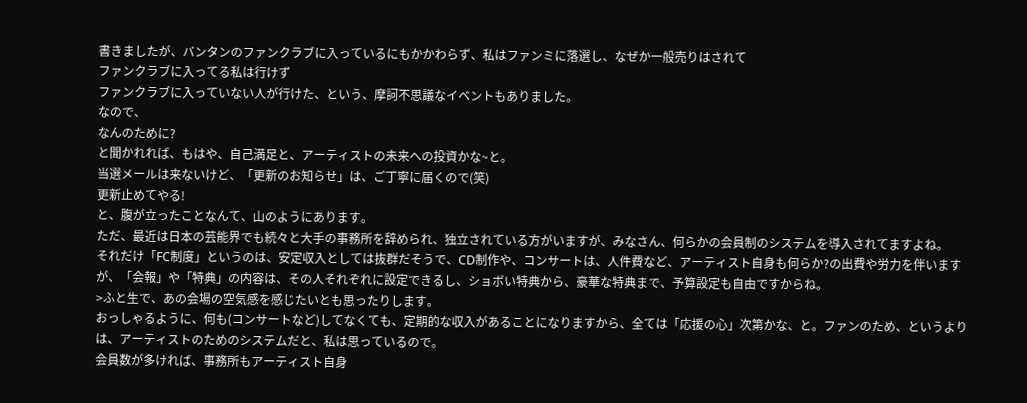書きましたが、バンタンのファンクラブに入っているにもかかわらず、私はファンミに落選し、なぜか一般売りはされて
ファンクラブに入ってる私は行けず
ファンクラブに入っていない人が行けた、という、摩訶不思議なイベントもありました。
なので、
なんのために?
と聞かれれば、もはや、自己満足と、アーティストの未来への投資かな~と。
当選メールは来ないけど、「更新のお知らせ」は、ご丁寧に届くので(笑)
更新止めてやる!
と、腹が立ったことなんて、山のようにあります。
ただ、最近は日本の芸能界でも続々と大手の事務所を辞められ、独立されている方がいますが、みなさん、何らかの会員制のシステムを導入されてますよね。
それだけ「FC制度」というのは、安定収入としては抜群だそうで、CD制作や、コンサートは、人件費など、アーティスト自身も何らか?の出費や労力を伴いますが、「会報」や「特典」の内容は、その人それぞれに設定できるし、ショボい特典から、豪華な特典まで、予算設定も自由ですからね。
>ふと生で、あの会場の空気感を感じたいとも思ったりします。
おっしゃるように、何も(コンサートなど)してなくても、定期的な収入があることになりますから、全ては「応援の心」次第かな、と。ファンのため、というよりは、アーティストのためのシステムだと、私は思っているので。
会員数が多ければ、事務所もアーティスト自身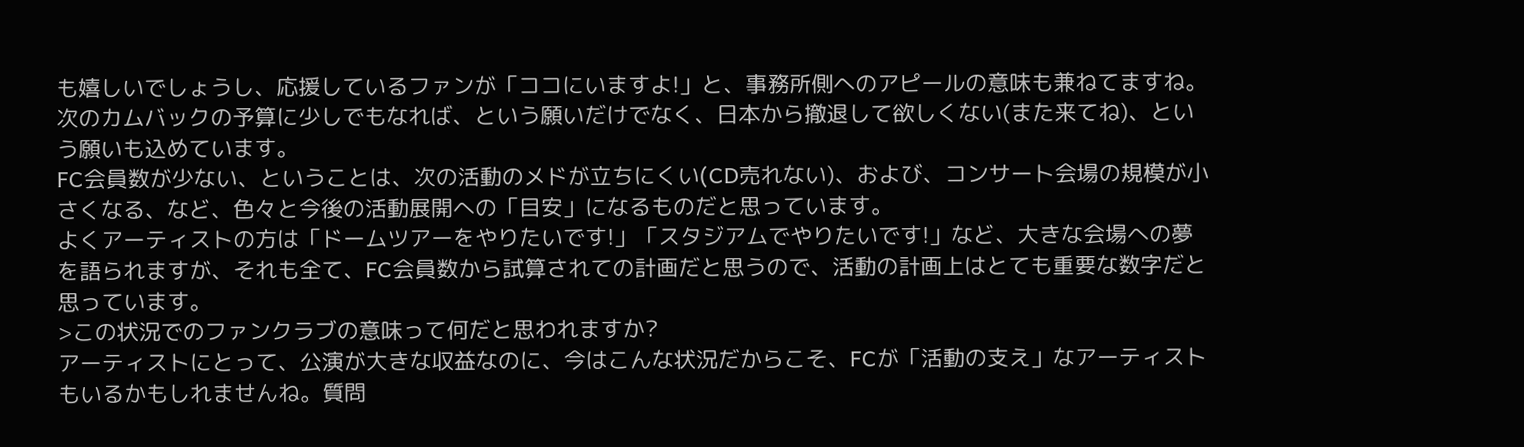も嬉しいでしょうし、応援しているファンが「ココにいますよ!」と、事務所側へのアピールの意味も兼ねてますね。次のカムバックの予算に少しでもなれば、という願いだけでなく、日本から撤退して欲しくない(また来てね)、という願いも込めています。
FC会員数が少ない、ということは、次の活動のメドが立ちにくい(CD売れない)、および、コンサート会場の規模が小さくなる、など、色々と今後の活動展開への「目安」になるものだと思っています。
よくアーティストの方は「ドームツアーをやりたいです!」「スタジアムでやりたいです!」など、大きな会場への夢を語られますが、それも全て、FC会員数から試算されての計画だと思うので、活動の計画上はとても重要な数字だと思っています。
>この状況でのファンクラブの意味って何だと思われますか?
アーティストにとって、公演が大きな収益なのに、今はこんな状況だからこそ、FCが「活動の支え」なアーティストもいるかもしれませんね。質問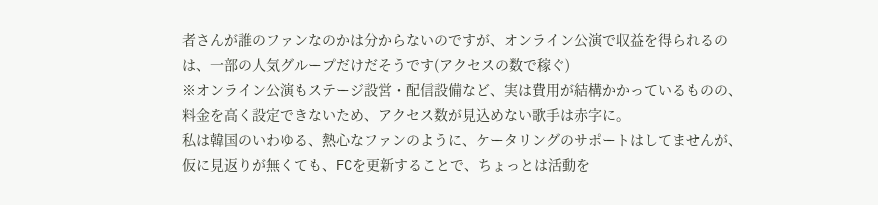者さんが誰のファンなのかは分からないのですが、オンライン公演で収益を得られるのは、一部の人気グループだけだそうです(アクセスの数で稼ぐ)
※オンライン公演もステージ設営・配信設備など、実は費用が結構かかっているものの、料金を高く設定できないため、アクセス数が見込めない歌手は赤字に。
私は韓国のいわゆる、熱心なファンのように、ケータリングのサポートはしてませんが、仮に見返りが無くても、FCを更新することで、ちょっとは活動を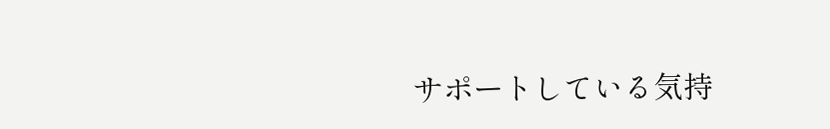サポートしている気持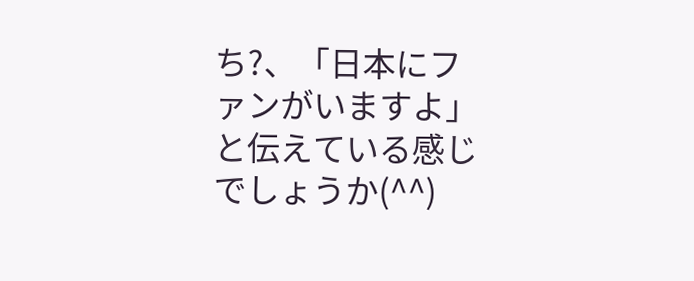ち?、「日本にファンがいますよ」と伝えている感じでしょうか(^^)